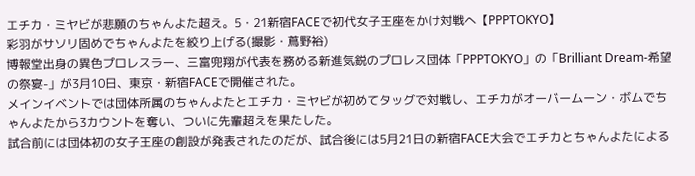エチカ・ミヤビが悲願のちゃんよた超え。5・21新宿FACEで初代女子王座をかけ対戦へ【PPPTOKYO】
彩羽がサソリ固めでちゃんよたを絞り上げる(撮影・蔦野裕)
博報堂出身の異色プロレスラー、三富兜翔が代表を務める新進気鋭のプロレス団体「PPPTOKYO」の「Brilliant Dream-希望の祭宴-」が3月10日、東京・新宿FACEで開催された。
メインイベントでは団体所属のちゃんよたとエチカ・ミヤビが初めてタッグで対戦し、エチカがオーバームーン・ボムでちゃんよたから3カウントを奪い、ついに先輩超えを果たした。
試合前には団体初の女子王座の創設が発表されたのだが、試合後には5月21日の新宿FACE大会でエチカとちゃんよたによる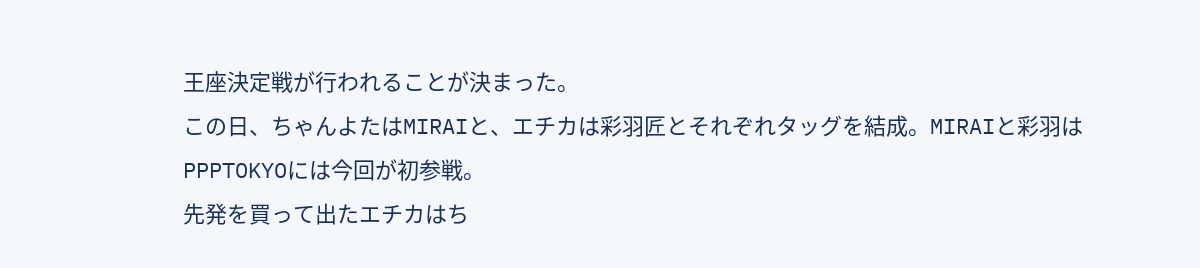王座決定戦が行われることが決まった。
この日、ちゃんよたはMIRAIと、エチカは彩羽匠とそれぞれタッグを結成。MIRAIと彩羽はPPPTOKYOには今回が初参戦。
先発を買って出たエチカはち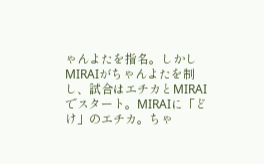ゃんよたを指名。しかしMIRAIがちゃんよたを制し、試合はエチカとMIRAIでスタート。MIRAIに「どけ」のエチカ。ちゃ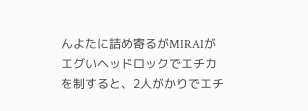んよたに詰め寄るがMIRAIがエグいヘッドロックでエチカを制すると、2人がかりでエチ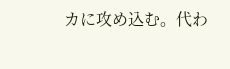カに攻め込む。代わ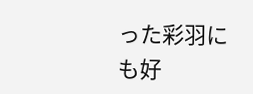った彩羽にも好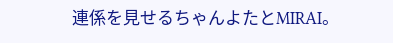連係を見せるちゃんよたとMIRAI。